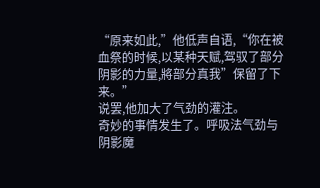“原来如此,”他低声自语,“你在被血祭的时候,以某种天赋,驾驭了部分阴影的力量,將部分真我”保留了下来。”
说罢,他加大了气劲的灌注。
奇妙的事情发生了。呼吸法气劲与阴影魔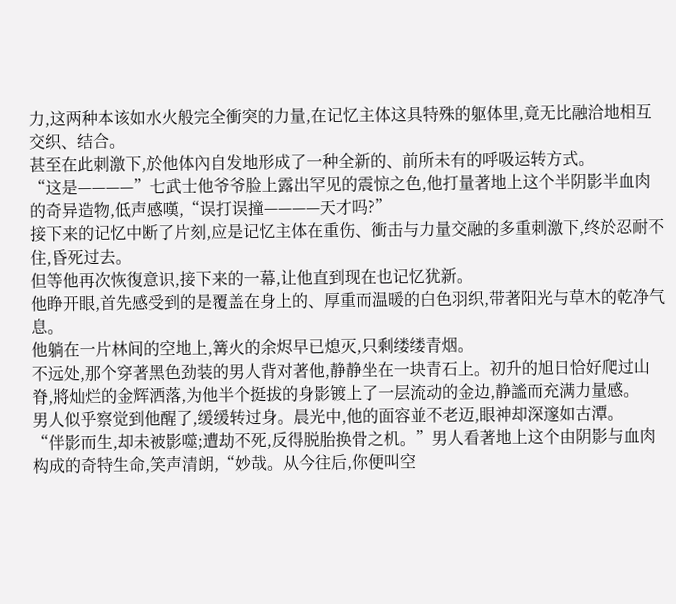力,这两种本该如水火般完全衝突的力量,在记忆主体这具特殊的躯体里,竟无比融洽地相互交织、结合。
甚至在此刺激下,於他体內自发地形成了一种全新的、前所未有的呼吸运转方式。
“这是————”七武士他爷爷脸上露出罕见的震惊之色,他打量著地上这个半阴影半血肉的奇异造物,低声感嘆,“误打误撞————天才吗?”
接下来的记忆中断了片刻,应是记忆主体在重伤、衝击与力量交融的多重刺激下,终於忍耐不住,昏死过去。
但等他再次恢復意识,接下来的一幕,让他直到现在也记忆犹新。
他睁开眼,首先感受到的是覆盖在身上的、厚重而温暖的白色羽织,带著阳光与草木的乾净气息。
他躺在一片林间的空地上,篝火的余烬早已熄灭,只剩缕缕青烟。
不远处,那个穿著黑色劲装的男人背对著他,静静坐在一块青石上。初升的旭日恰好爬过山脊,將灿烂的金辉洒落,为他半个挺拔的身影镀上了一层流动的金边,静謐而充满力量感。
男人似乎察觉到他醒了,缓缓转过身。晨光中,他的面容並不老迈,眼神却深邃如古潭。
“伴影而生,却未被影噬;遭劫不死,反得脱胎换骨之机。”男人看著地上这个由阴影与血肉构成的奇特生命,笑声清朗,“妙哉。从今往后,你便叫空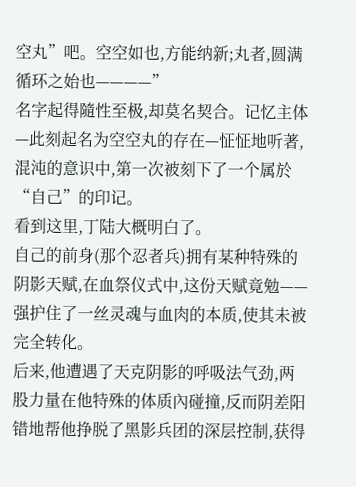空丸”吧。空空如也,方能纳新;丸者,圆满循环之始也————”
名字起得隨性至极,却莫名契合。记忆主体—此刻起名为空空丸的存在—怔怔地听著,混沌的意识中,第一次被刻下了一个属於“自己”的印记。
看到这里,丁陆大概明白了。
自己的前身(那个忍者兵)拥有某种特殊的阴影天赋,在血祭仪式中,这份天赋竟勉——
强护住了一丝灵魂与血肉的本质,使其未被完全转化。
后来,他遭遇了天克阴影的呼吸法气劲,两股力量在他特殊的体质內碰撞,反而阴差阳错地帮他挣脱了黑影兵团的深层控制,获得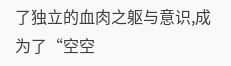了独立的血肉之躯与意识,成为了“空空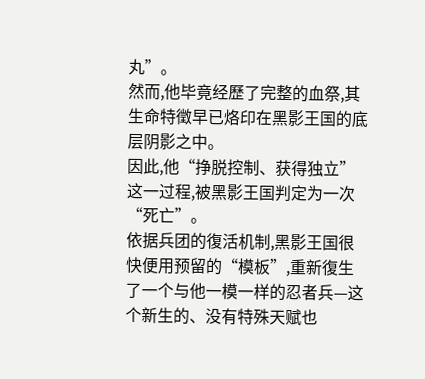丸”。
然而,他毕竟经歷了完整的血祭,其生命特徵早已烙印在黑影王国的底层阴影之中。
因此,他“挣脱控制、获得独立”这一过程,被黑影王国判定为一次“死亡”。
依据兵团的復活机制,黑影王国很快便用预留的“模板”,重新復生了一个与他一模一样的忍者兵—这个新生的、没有特殊天赋也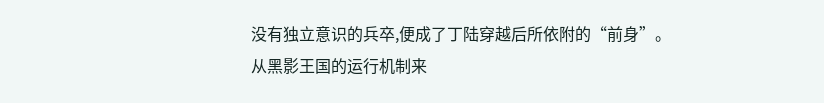没有独立意识的兵卒,便成了丁陆穿越后所依附的“前身”。
从黑影王国的运行机制来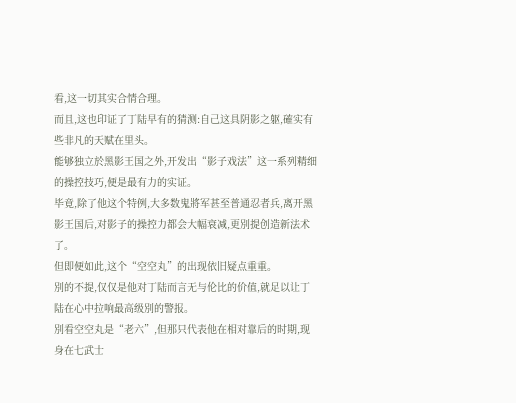看,这一切其实合情合理。
而且,这也印证了丁陆早有的猜测:自己这具阴影之躯,確实有些非凡的天赋在里头。
能够独立於黑影王国之外,开发出“影子戏法”这一系列精细的操控技巧,便是最有力的实证。
毕竟,除了他这个特例,大多数鬼將军甚至普通忍者兵,离开黑影王国后,对影子的操控力都会大幅衰减,更別提创造新法术了。
但即便如此,这个“空空丸”的出现依旧疑点重重。
別的不提,仅仅是他对丁陆而言无与伦比的价值,就足以让丁陆在心中拉响最高级別的警报。
別看空空丸是“老六”,但那只代表他在相对靠后的时期,现身在七武士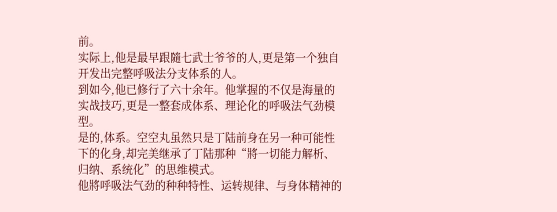前。
实际上,他是最早跟隨七武士爷爷的人,更是第一个独自开发出完整呼吸法分支体系的人。
到如今,他已修行了六十余年。他掌握的不仅是海量的实战技巧,更是一整套成体系、理论化的呼吸法气劲模型。
是的,体系。空空丸虽然只是丁陆前身在另一种可能性下的化身,却完美继承了丁陆那种“將一切能力解析、归纳、系统化”的思维模式。
他將呼吸法气劲的种种特性、运转规律、与身体精神的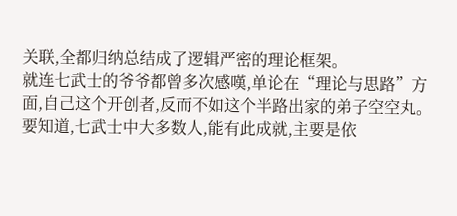关联,全都归纳总结成了逻辑严密的理论框架。
就连七武士的爷爷都曾多次感嘆,单论在“理论与思路”方面,自己这个开创者,反而不如这个半路出家的弟子空空丸。
要知道,七武士中大多数人,能有此成就,主要是依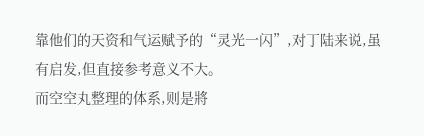靠他们的天资和气运赋予的“灵光一闪”,对丁陆来说,虽有启发,但直接参考意义不大。
而空空丸整理的体系,则是將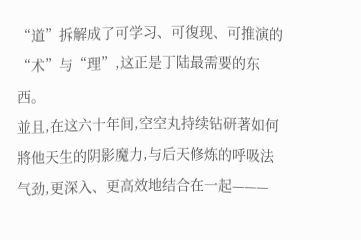“道”拆解成了可学习、可復现、可推演的“术”与“理”,这正是丁陆最需要的东西。
並且,在这六十年间,空空丸持续钻研著如何將他天生的阴影魔力,与后天修炼的呼吸法气劲,更深入、更高效地结合在一起———